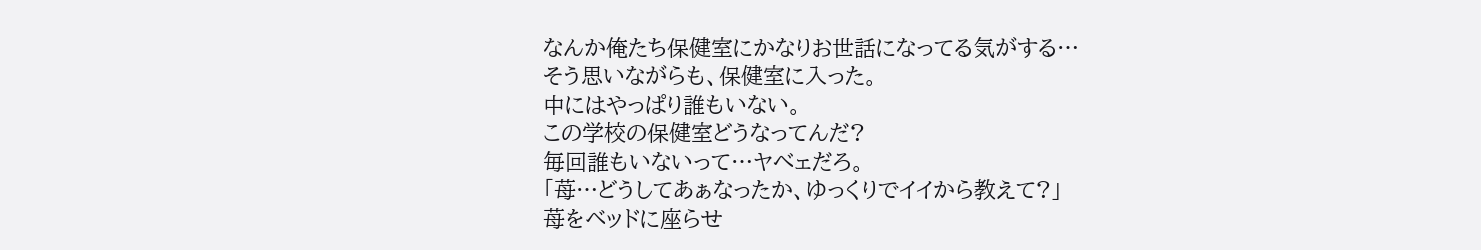なんか俺たち保健室にかなりお世話になってる気がする…
そう思いながらも、保健室に入った。
中にはやっぱり誰もいない。
この学校の保健室どうなってんだ?
毎回誰もいないって…ヤべェだろ。
「苺…どうしてあぁなったか、ゆっくりでイイから教えて?」
苺をベッドに座らせ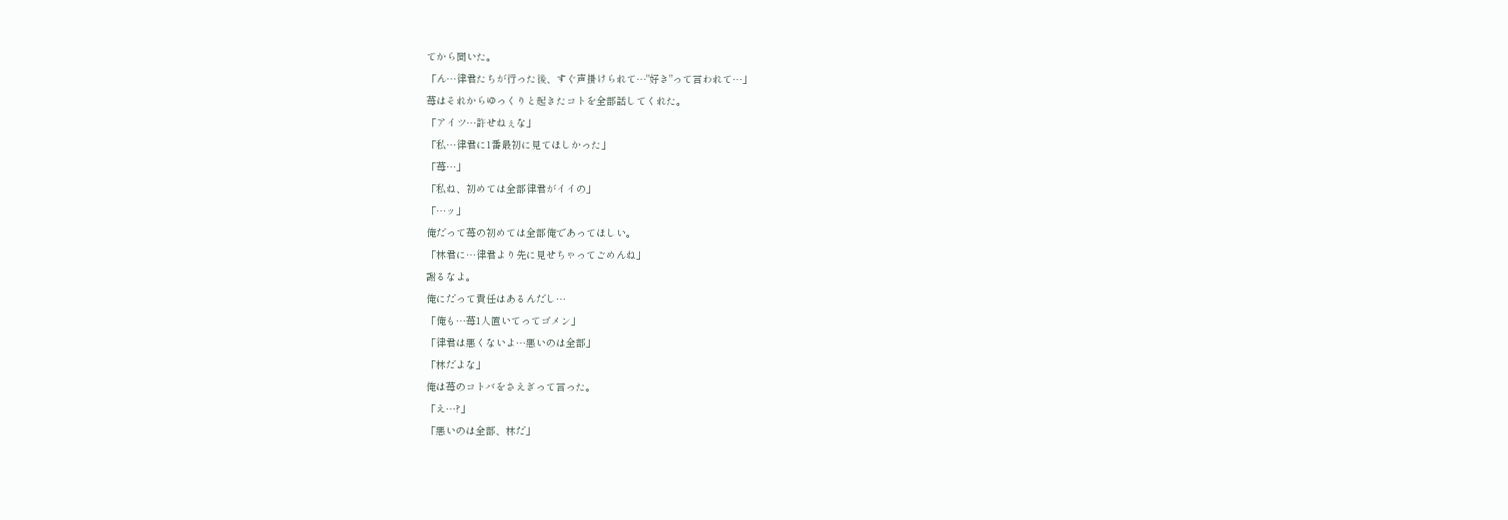てから聞いた。
「ん…律君たちが行った後、すぐ声掛けられて…"好き"って言われて…」
苺はそれからゆっくりと起きたコトを全部話してくれた。
「アイツ…許せねぇな」
「私…律君に1番最初に見てほしかった」
「苺…」
「私ね、初めては全部律君がイイの」
「…ッ」
俺だって苺の初めては全部俺であってほしい。
「林君に…律君より先に見せちゃってごめんね」
謝るなよ。
俺にだって責任はあるんだし…
「俺も…苺1人置いてってゴメン」
「律君は悪くないよ…悪いのは全部」
「林だよな」
俺は苺のコトバをさえぎって言った。
「え…?」
「悪いのは全部、林だ」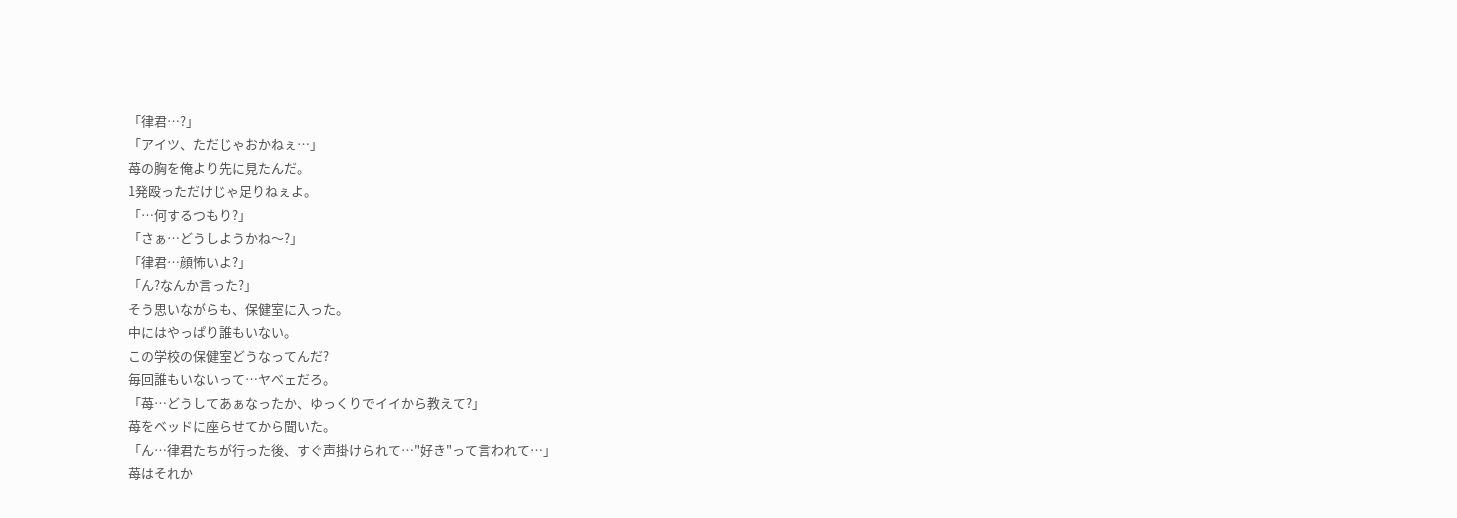「律君…?」
「アイツ、ただじゃおかねぇ…」
苺の胸を俺より先に見たんだ。
1発殴っただけじゃ足りねぇよ。
「…何するつもり?」
「さぁ…どうしようかね〜?」
「律君…顔怖いよ?」
「ん?なんか言った?」
そう思いながらも、保健室に入った。
中にはやっぱり誰もいない。
この学校の保健室どうなってんだ?
毎回誰もいないって…ヤべェだろ。
「苺…どうしてあぁなったか、ゆっくりでイイから教えて?」
苺をベッドに座らせてから聞いた。
「ん…律君たちが行った後、すぐ声掛けられて…"好き"って言われて…」
苺はそれか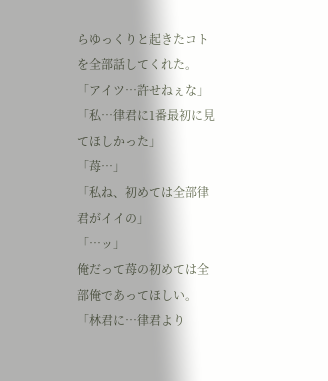らゆっくりと起きたコトを全部話してくれた。
「アイツ…許せねぇな」
「私…律君に1番最初に見てほしかった」
「苺…」
「私ね、初めては全部律君がイイの」
「…ッ」
俺だって苺の初めては全部俺であってほしい。
「林君に…律君より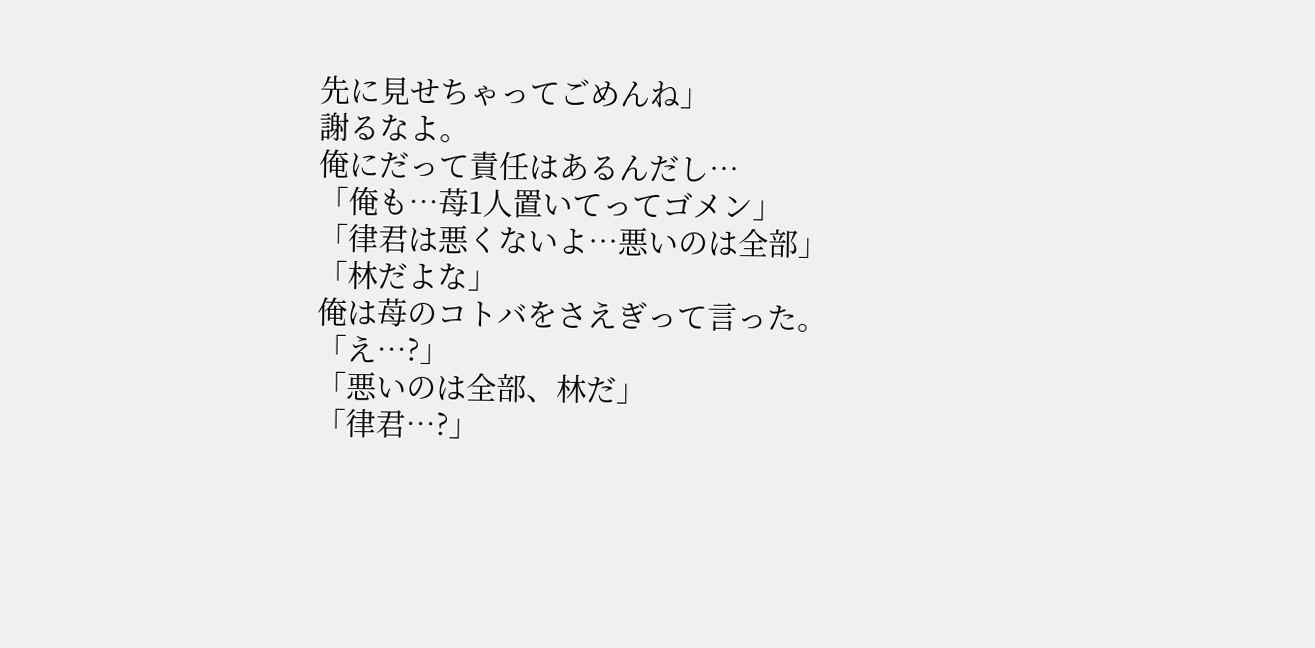先に見せちゃってごめんね」
謝るなよ。
俺にだって責任はあるんだし…
「俺も…苺1人置いてってゴメン」
「律君は悪くないよ…悪いのは全部」
「林だよな」
俺は苺のコトバをさえぎって言った。
「え…?」
「悪いのは全部、林だ」
「律君…?」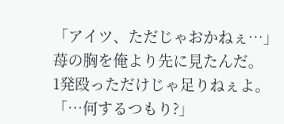「アイツ、ただじゃおかねぇ…」
苺の胸を俺より先に見たんだ。
1発殴っただけじゃ足りねぇよ。
「…何するつもり?」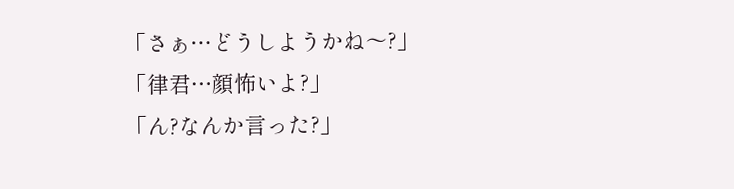「さぁ…どうしようかね〜?」
「律君…顔怖いよ?」
「ん?なんか言った?」